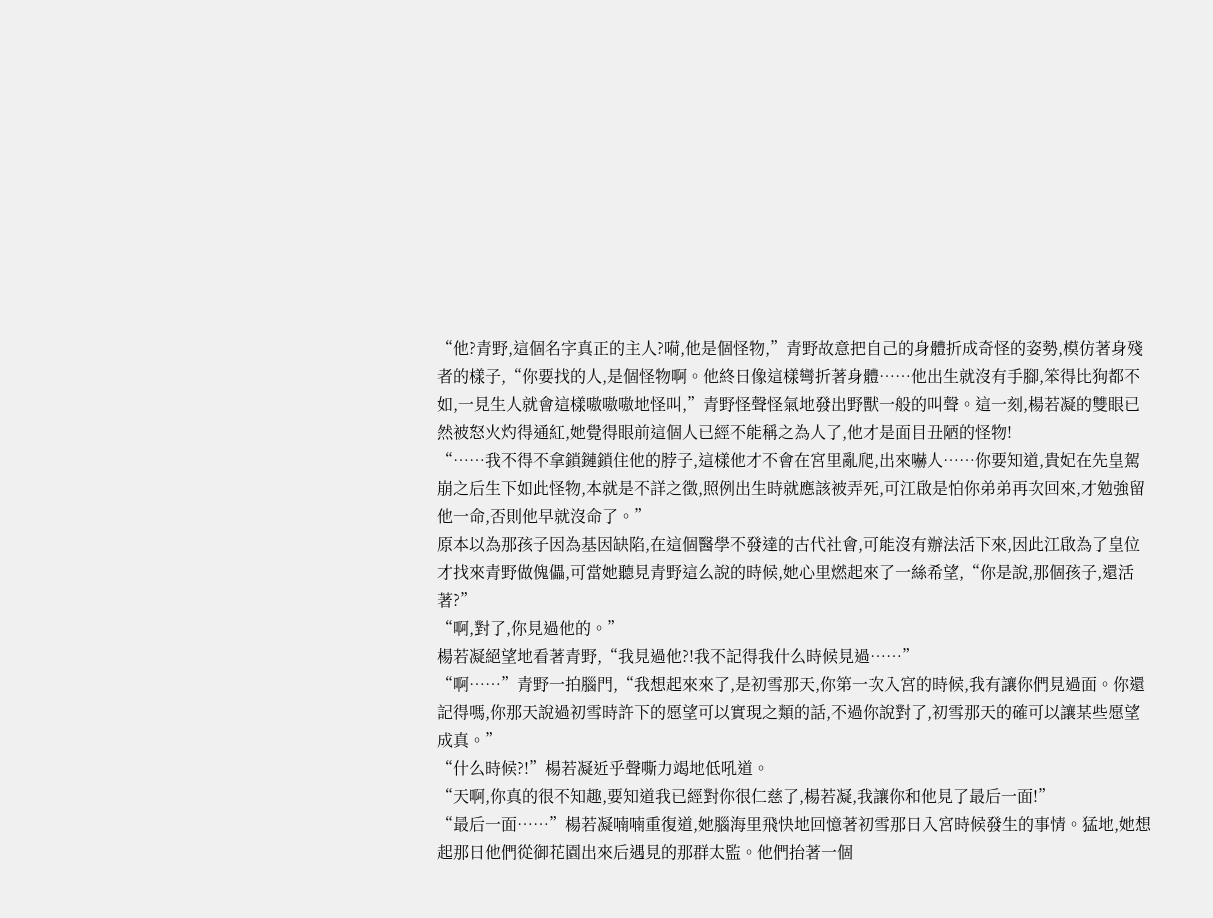“他?青野,這個名字真正的主人?嗬,他是個怪物,”青野故意把自己的身體折成奇怪的姿勢,模仿著身殘者的樣子,“你要找的人,是個怪物啊。他終日像這樣彎折著身體……他出生就沒有手腳,笨得比狗都不如,一見生人就會這樣嗷嗷嗷地怪叫,”青野怪聲怪氣地發出野獸一般的叫聲。這一刻,楊若凝的雙眼已然被怒火灼得通紅,她覺得眼前這個人已經不能稱之為人了,他才是面目丑陋的怪物!
“……我不得不拿鎖鏈鎖住他的脖子,這樣他才不會在宮里亂爬,出來嚇人……你要知道,貴妃在先皇駕崩之后生下如此怪物,本就是不詳之徵,照例出生時就應該被弄死,可江啟是怕你弟弟再次回來,才勉強留他一命,否則他早就沒命了。”
原本以為那孩子因為基因缺陷,在這個醫學不發達的古代社會,可能沒有辦法活下來,因此江啟為了皇位才找來青野做傀儡,可當她聽見青野這么說的時候,她心里燃起來了一絲希望,“你是說,那個孩子,還活著?”
“啊,對了,你見過他的。”
楊若凝絕望地看著青野,“我見過他?!我不記得我什么時候見過……”
“啊……”青野一拍腦門,“我想起來來了,是初雪那天,你第一次入宮的時候,我有讓你們見過面。你還記得嗎,你那天說過初雪時許下的愿望可以實現之類的話,不過你說對了,初雪那天的確可以讓某些愿望成真。”
“什么時候?!”楊若凝近乎聲嘶力竭地低吼道。
“天啊,你真的很不知趣,要知道我已經對你很仁慈了,楊若凝,我讓你和他見了最后一面!”
“最后一面……”楊若凝喃喃重復道,她腦海里飛快地回憶著初雪那日入宮時候發生的事情。猛地,她想起那日他們從御花園出來后遇見的那群太監。他們抬著一個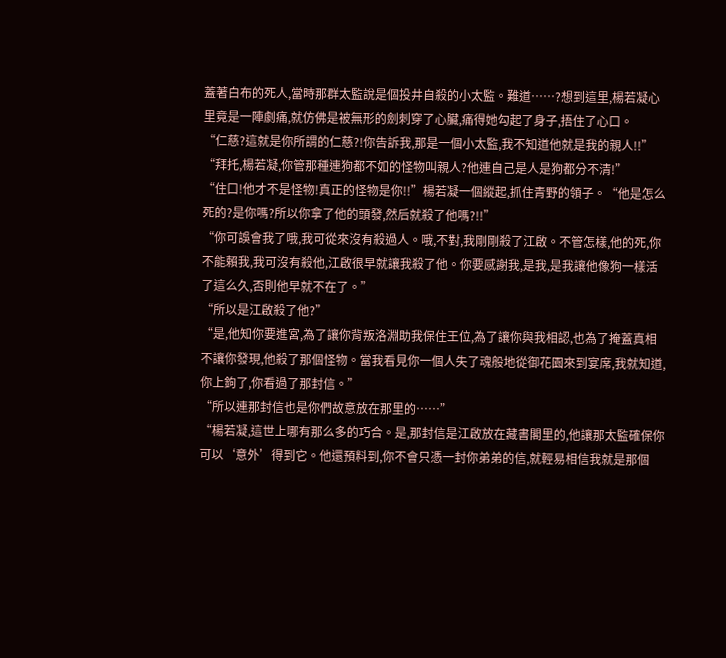蓋著白布的死人,當時那群太監說是個投井自殺的小太監。難道……?想到這里,楊若凝心里竟是一陣劇痛,就仿佛是被無形的劍刺穿了心臟,痛得她勾起了身子,捂住了心口。
“仁慈?這就是你所謂的仁慈?!你告訴我,那是一個小太監,我不知道他就是我的親人!!”
“拜托,楊若凝,你管那種連狗都不如的怪物叫親人?他連自己是人是狗都分不清!”
“住口!他才不是怪物!真正的怪物是你!!”楊若凝一個縱起,抓住青野的領子。“他是怎么死的?是你嗎?所以你拿了他的頭發,然后就殺了他嗎?!!”
“你可誤會我了哦,我可從來沒有殺過人。哦,不對,我剛剛殺了江啟。不管怎樣,他的死,你不能賴我,我可沒有殺他,江啟很早就讓我殺了他。你要感謝我,是我,是我讓他像狗一樣活了這么久,否則他早就不在了。”
“所以是江啟殺了他?”
“是,他知你要進宮,為了讓你背叛洛淵助我保住王位,為了讓你與我相認,也為了掩蓋真相不讓你發現,他殺了那個怪物。當我看見你一個人失了魂般地從御花園來到宴席,我就知道,你上鉤了,你看過了那封信。”
“所以連那封信也是你們故意放在那里的……”
“楊若凝,這世上哪有那么多的巧合。是,那封信是江啟放在藏書閣里的,他讓那太監確保你可以‘意外’得到它。他還預料到,你不會只憑一封你弟弟的信,就輕易相信我就是那個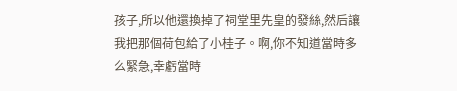孩子,所以他還換掉了祠堂里先皇的發絲,然后讓我把那個荷包給了小桂子。啊,你不知道當時多么緊急,幸虧當時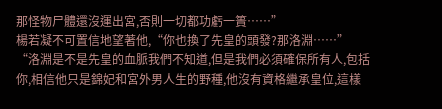那怪物尸體還沒運出宮,否則一切都功虧一簣……”
楊若凝不可置信地望著他,“你也換了先皇的頭發?那洛淵……”
“洛淵是不是先皇的血脈我們不知道,但是我們必須確保所有人,包括你,相信他只是錦妃和宮外男人生的野種,他沒有資格繼承皇位,這樣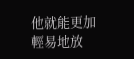他就能更加輕易地放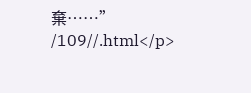棄……”
/109//.html</p>